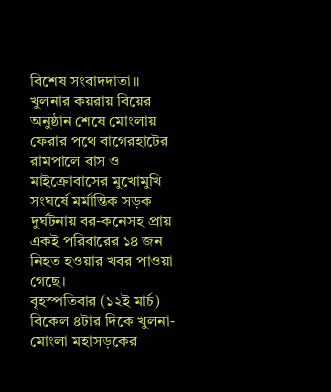বিশেষ সংবাদদাতা॥ খুলনার কয়রায় বিয়ের অনুষ্ঠান শেষে মোংলায় ফেরার পথে বাগেরহাটের রামপালে বাস ও মাইক্রোবাসের মুখোমুখি সংঘর্ষে মর্মান্তিক সড়ক দুর্ঘটনায় বর-কনেসহ প্রায় একই পরিবারের ১৪ জন নিহত হওয়ার খবর পাওয়া গেছে।
বৃহস্পতিবার (১২ই মার্চ) বিকেল ৪টার দিকে খুলনা-মোংলা মহাসড়কের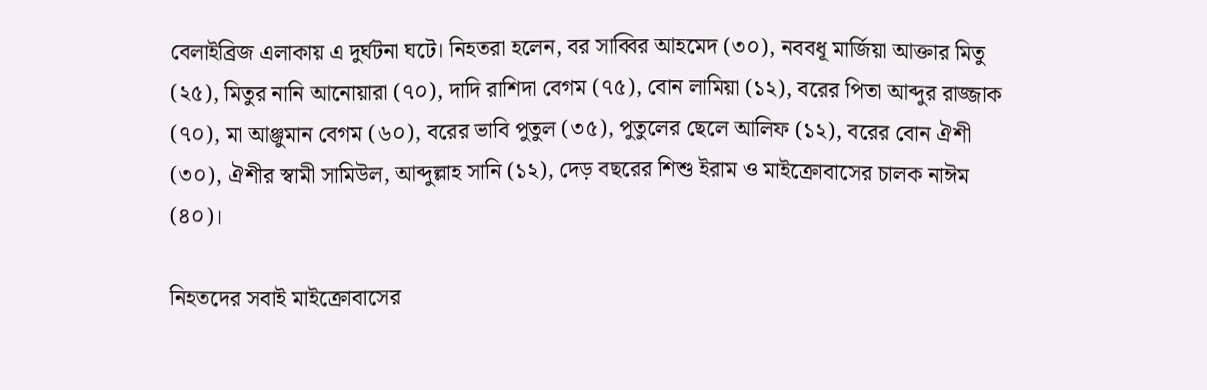বেলাইব্রিজ এলাকায় এ দুর্ঘটনা ঘটে। নিহতরা হলেন, বর সাব্বির আহমেদ (৩০), নববধূ মার্জিয়া আক্তার মিতু (২৫), মিতুর নানি আনোয়ারা (৭০), দাদি রাশিদা বেগম (৭৫), বোন লামিয়া (১২), বরের পিতা আব্দুর রাজ্জাক (৭০), মা আঞ্জুমান বেগম (৬০), বরের ভাবি পুতুল (৩৫), পুতুলের ছেলে আলিফ (১২), বরের বোন ঐশী (৩০), ঐশীর স্বামী সামিউল, আব্দুল্লাহ সানি (১২), দেড় বছরের শিশু ইরাম ও মাইক্রোবাসের চালক নাঈম (৪০)।

নিহতদের সবাই মাইক্রোবাসের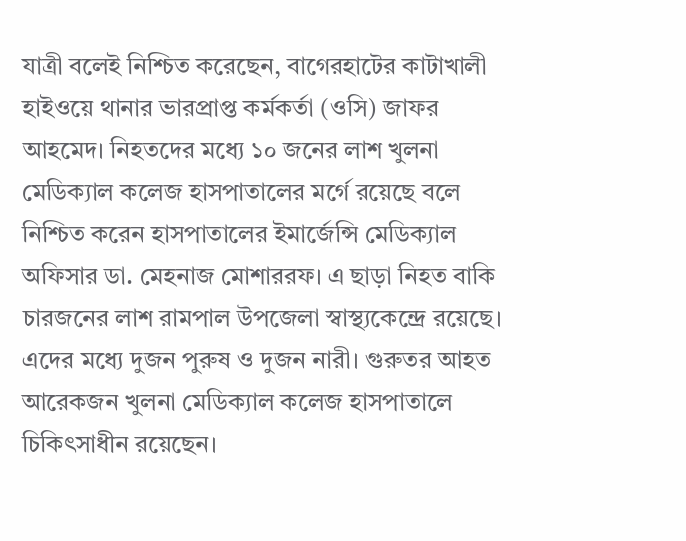যাত্রী বলেই নিশ্চিত করেছেন, বাগেরহাটের কাটাখালী হাইওয়ে থানার ভারপ্রাপ্ত কর্মকর্তা (ওসি) জাফর আহমেদ। নিহতদের মধ্যে ১০ জনের লাশ খুলনা মেডিক্যাল কলেজ হাসপাতালের মর্গে রয়েছে বলে নিশ্চিত করেন হাসপাতালের ইমার্জেন্সি মেডিক্যাল অফিসার ডা. মেহনাজ মোশাররফ। এ ছাড়া নিহত বাকি চারজনের লাশ রামপাল উপজেলা স্বাস্থ্যকেন্দ্রে রয়েছে। এদের মধ্যে দুজন পুরুষ ও দুজন নারী। গুরুতর আহত আরেকজন খুলনা মেডিক্যাল কলেজ হাসপাতালে চিকিৎসাধীন রয়েছেন।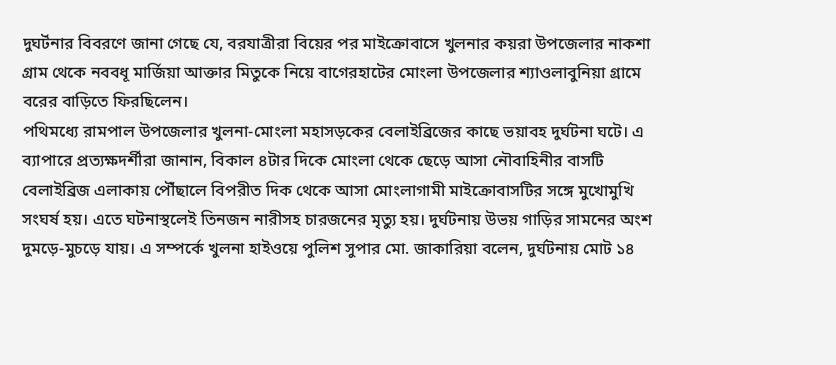দুঘর্টনার বিবরণে জানা গেছে যে, বরযাত্রীরা বিয়ের পর মাইক্রোবাসে খুলনার কয়রা উপজেলার নাকশা গ্রাম থেকে নববধূ মার্জিয়া আক্তার মিতুকে নিয়ে বাগেরহাটের মোংলা উপজেলার শ্যাওলাবুনিয়া গ্রামে বরের বাড়িতে ফিরছিলেন।
পথিমধ্যে রামপাল উপজেলার খুলনা-মোংলা মহাসড়কের বেলাইব্রিজের কাছে ভয়াবহ দুর্ঘটনা ঘটে। এ ব্যাপারে প্রত্যক্ষদর্শীরা জানান, বিকাল ৪টার দিকে মোংলা থেকে ছেড়ে আসা নৌবাহিনীর বাসটি বেলাইব্রিজ এলাকায় পৌঁছালে বিপরীত দিক থেকে আসা মোংলাগামী মাইক্রোবাসটির সঙ্গে মুখোমুখি সংঘর্ষ হয়। এতে ঘটনাস্থলেই তিনজন নারীসহ চারজনের মৃত্যু হয়। দুর্ঘটনায় উভয় গাড়ির সামনের অংশ দুমড়ে-মুচড়ে যায়। এ সম্পর্কে খুলনা হাইওয়ে পুলিশ সুপার মো. জাকারিয়া বলেন, দুর্ঘটনায় মোট ১৪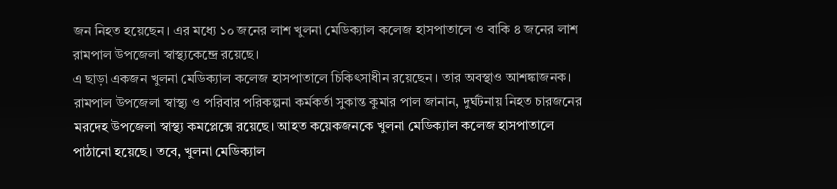জন নিহত হয়েছেন। এর মধ্যে ১০ জনের লাশ খুলনা মেডিক্যাল কলেজ হাসপাতালে ও বাকি ৪ জনের লাশ রামপাল উপজেলা স্বাস্থ্যকেন্দ্রে রয়েছে।
এ ছাড়া একজন খুলনা মেডিক্যাল কলেজ হাসপাতালে চিকিৎসাধীন রয়েছেন। তার অবস্থাও আশঙ্কাজনক। রামপাল উপজেলা স্বাস্থ্য ও পরিবার পরিকল্পনা কর্মকর্তা সুকান্ত কুমার পাল জানান, দুর্ঘটনায় নিহত চারজনের মরদেহ উপজেলা স্বাস্থ্য কমপ্লেক্সে রয়েছে। আহত কয়েকজনকে খুলনা মেডিক্যাল কলেজ হাসপাতালে পাঠানো হয়েছে। তবে, খুলনা মেডিক্যাল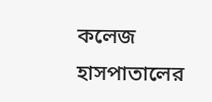কলেজ হাসপাতালের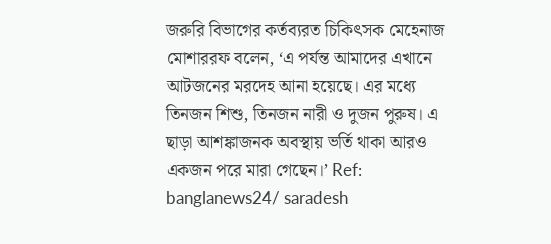জরুরি বিভাগের কর্তব্যরত চিকিৎসক মেহেনাজ মোশাররফ বলেন, ‘এ পর্যন্ত আমাদের এখানে আটজনের মরদেহ আনা হয়েছে। এর মধ্যে তিনজন শিশু, তিনজন নারী ও দুজন পুরুষ। এ ছাড়া আশঙ্কাজনক অবস্থায় ভর্তি থাকা আরও একজন পরে মারা গেছেন।’ Ref: banglanews24/ saradesh